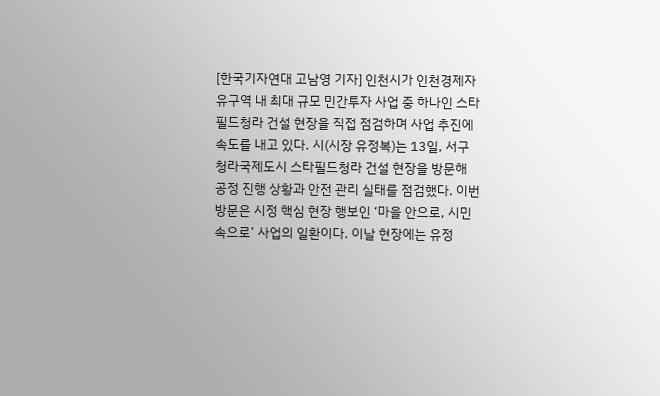[한국기자연대 고남영 기자] 인천시가 인천경제자유구역 내 최대 규모 민간투자 사업 중 하나인 스타필드청라 건설 현장을 직접 점검하며 사업 추진에 속도를 내고 있다. 시(시장 유정복)는 13일, 서구 청라국제도시 스타필드청라 건설 현장을 방문해 공정 진행 상황과 안전 관리 실태를 점검했다. 이번 방문은 시정 핵심 현장 행보인 ‘마을 안으로, 시민 속으로’ 사업의 일환이다. 이날 현장에는 유정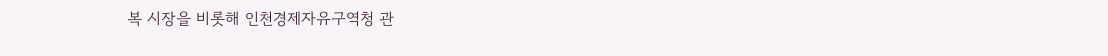복 시장을 비롯해 인천경제자유구역청 관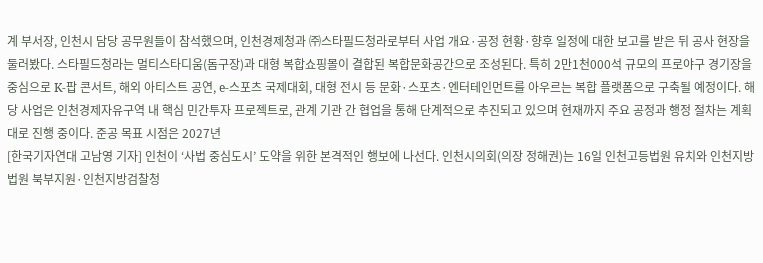계 부서장, 인천시 담당 공무원들이 참석했으며, 인천경제청과 ㈜스타필드청라로부터 사업 개요·공정 현황·향후 일정에 대한 보고를 받은 뒤 공사 현장을 둘러봤다. 스타필드청라는 멀티스타디움(돔구장)과 대형 복합쇼핑몰이 결합된 복합문화공간으로 조성된다. 특히 2만1천000석 규모의 프로야구 경기장을 중심으로 K-팝 콘서트, 해외 아티스트 공연, e-스포츠 국제대회, 대형 전시 등 문화·스포츠·엔터테인먼트를 아우르는 복합 플랫폼으로 구축될 예정이다. 해당 사업은 인천경제자유구역 내 핵심 민간투자 프로젝트로, 관계 기관 간 협업을 통해 단계적으로 추진되고 있으며 현재까지 주요 공정과 행정 절차는 계획대로 진행 중이다. 준공 목표 시점은 2027년
[한국기자연대 고남영 기자] 인천이 ‘사법 중심도시’ 도약을 위한 본격적인 행보에 나선다. 인천시의회(의장 정해권)는 16일 인천고등법원 유치와 인천지방법원 북부지원·인천지방검찰청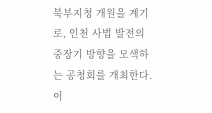북부지청 개원을 계기로, 인천 사법 발전의 중장기 방향을 모색하는 공청회를 개최한다. 이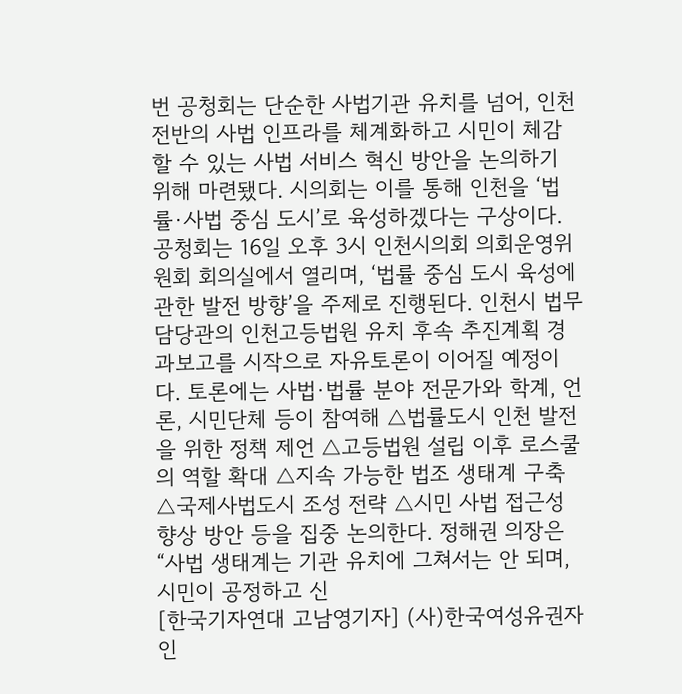번 공청회는 단순한 사법기관 유치를 넘어, 인천 전반의 사법 인프라를 체계화하고 시민이 체감할 수 있는 사법 서비스 혁신 방안을 논의하기 위해 마련됐다. 시의회는 이를 통해 인천을 ‘법률·사법 중심 도시’로 육성하겠다는 구상이다. 공청회는 16일 오후 3시 인천시의회 의회운영위원회 회의실에서 열리며, ‘법률 중심 도시 육성에 관한 발전 방향’을 주제로 진행된다. 인천시 법무담당관의 인천고등법원 유치 후속 추진계획 경과보고를 시작으로 자유토론이 이어질 예정이다. 토론에는 사법·법률 분야 전문가와 학계, 언론, 시민단체 등이 참여해 △법률도시 인천 발전을 위한 정책 제언 △고등법원 설립 이후 로스쿨의 역할 확대 △지속 가능한 법조 생태계 구축 △국제사법도시 조성 전략 △시민 사법 접근성 향상 방안 등을 집중 논의한다. 정해권 의장은 “사법 생태계는 기관 유치에 그쳐서는 안 되며, 시민이 공정하고 신
[한국기자연대 고남영기자] (사)한국여성유권자인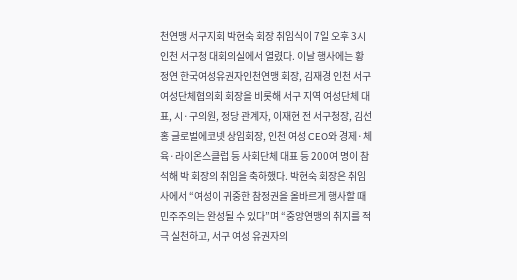천연맹 서구지회 박현숙 회장 취임식이 7일 오후 3시 인천 서구청 대회의실에서 열렸다. 이날 행사에는 황정연 한국여성유권자인천연맹 회장, 김재경 인천 서구 여성단체협의회 회장을 비롯해 서구 지역 여성단체 대표, 시·구의원, 정당 관계자, 이재현 전 서구청장, 김선홍 글로벌에코넷 상임회장, 인천 여성 CEO와 경제·체육·라이온스클럽 등 사회단체 대표 등 200여 명이 참석해 박 회장의 취임을 축하했다. 박현숙 회장은 취임사에서 “여성이 귀중한 참정권을 올바르게 행사할 때 민주주의는 완성될 수 있다”며 “중앙연맹의 취지를 적극 실천하고, 서구 여성 유권자의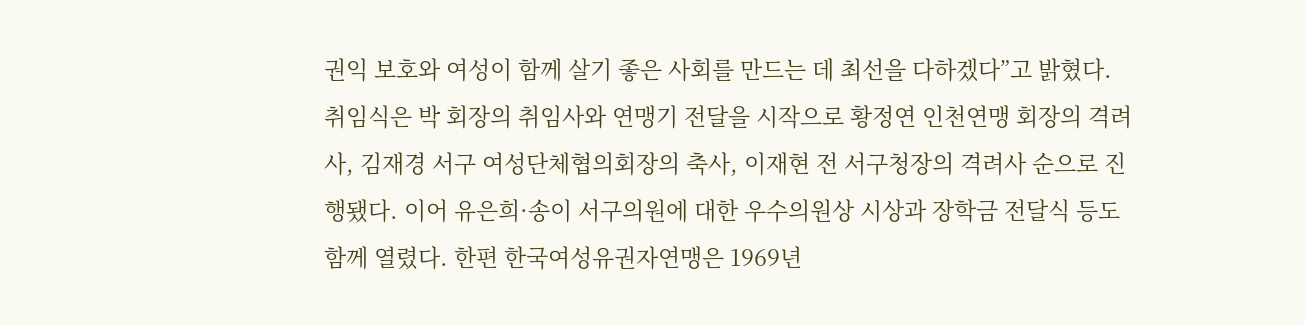권익 보호와 여성이 함께 살기 좋은 사회를 만드는 데 최선을 다하겠다”고 밝혔다. 취임식은 박 회장의 취임사와 연맹기 전달을 시작으로 황정연 인천연맹 회장의 격려사, 김재경 서구 여성단체협의회장의 축사, 이재현 전 서구청장의 격려사 순으로 진행됐다. 이어 유은희·송이 서구의원에 대한 우수의원상 시상과 장학금 전달식 등도 함께 열렸다. 한편 한국여성유권자연맹은 1969년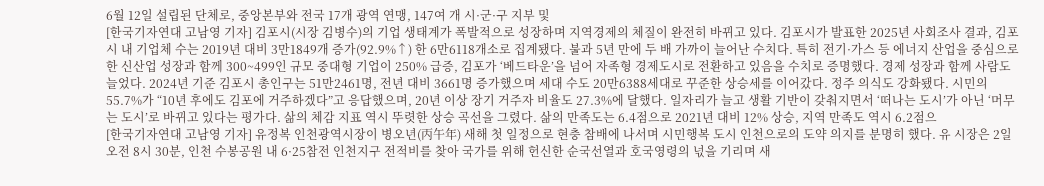6월 12일 설립된 단체로, 중앙본부와 전국 17개 광역 연맹, 147여 개 시·군·구 지부 및
[한국기자연대 고남영 기자] 김포시(시장 김병수)의 기업 생태계가 폭발적으로 성장하며 지역경제의 체질이 완전히 바뀌고 있다. 김포시가 발표한 2025년 사회조사 결과, 김포시 내 기업체 수는 2019년 대비 3만1849개 증가(92.9%↑) 한 6만6118개소로 집계됐다. 불과 5년 만에 두 배 가까이 늘어난 수치다. 특히 전기·가스 등 에너지 산업을 중심으로 한 신산업 성장과 함께 300~499인 규모 중대형 기업이 250% 급증, 김포가 ‘베드타운’을 넘어 자족형 경제도시로 전환하고 있음을 수치로 증명했다. 경제 성장과 함께 사람도 늘었다. 2024년 기준 김포시 총인구는 51만2461명, 전년 대비 3661명 증가했으며 세대 수도 20만6388세대로 꾸준한 상승세를 이어갔다. 정주 의식도 강화됐다. 시민의 55.7%가 “10년 후에도 김포에 거주하겠다”고 응답했으며, 20년 이상 장기 거주자 비율도 27.3%에 달했다. 일자리가 늘고 생활 기반이 갖춰지면서 ‘떠나는 도시’가 아닌 ‘머무는 도시’로 바뀌고 있다는 평가다. 삶의 체감 지표 역시 뚜렷한 상승 곡선을 그렸다. 삶의 만족도는 6.4점으로 2021년 대비 12% 상승, 지역 만족도 역시 6.2점으
[한국기자연대 고남영 기자] 유정복 인천광역시장이 병오년(丙午年) 새해 첫 일정으로 현충 참배에 나서며 시민행복 도시 인천으로의 도약 의지를 분명히 했다. 유 시장은 2일 오전 8시 30분, 인천 수봉공원 내 6·25참전 인천지구 전적비를 찾아 국가를 위해 헌신한 순국선열과 호국영령의 넋을 기리며 새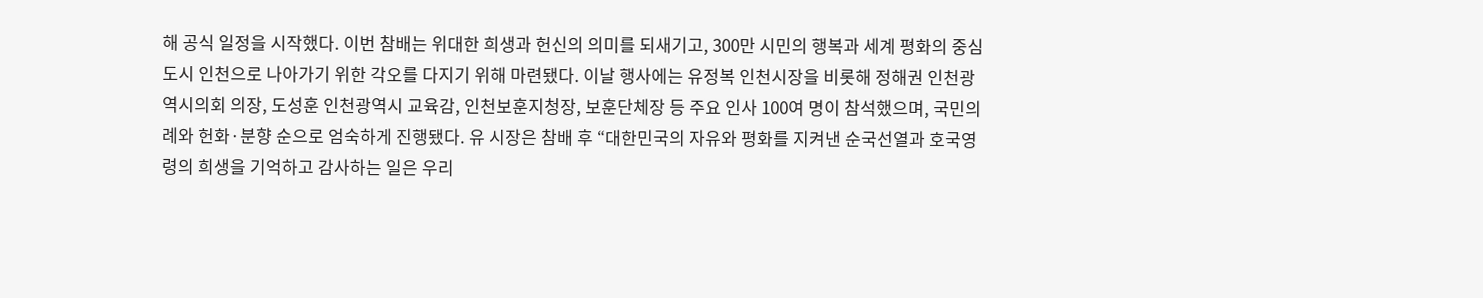해 공식 일정을 시작했다. 이번 참배는 위대한 희생과 헌신의 의미를 되새기고, 300만 시민의 행복과 세계 평화의 중심도시 인천으로 나아가기 위한 각오를 다지기 위해 마련됐다. 이날 행사에는 유정복 인천시장을 비롯해 정해권 인천광역시의회 의장, 도성훈 인천광역시 교육감, 인천보훈지청장, 보훈단체장 등 주요 인사 100여 명이 참석했으며, 국민의례와 헌화·분향 순으로 엄숙하게 진행됐다. 유 시장은 참배 후 “대한민국의 자유와 평화를 지켜낸 순국선열과 호국영령의 희생을 기억하고 감사하는 일은 우리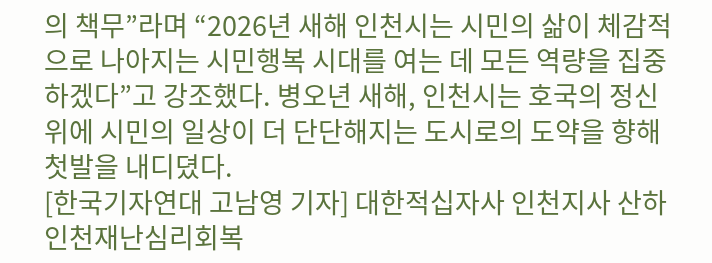의 책무”라며 “2026년 새해 인천시는 시민의 삶이 체감적으로 나아지는 시민행복 시대를 여는 데 모든 역량을 집중하겠다”고 강조했다. 병오년 새해, 인천시는 호국의 정신 위에 시민의 일상이 더 단단해지는 도시로의 도약을 향해 첫발을 내디뎠다.
[한국기자연대 고남영 기자] 대한적십자사 인천지사 산하 인천재난심리회복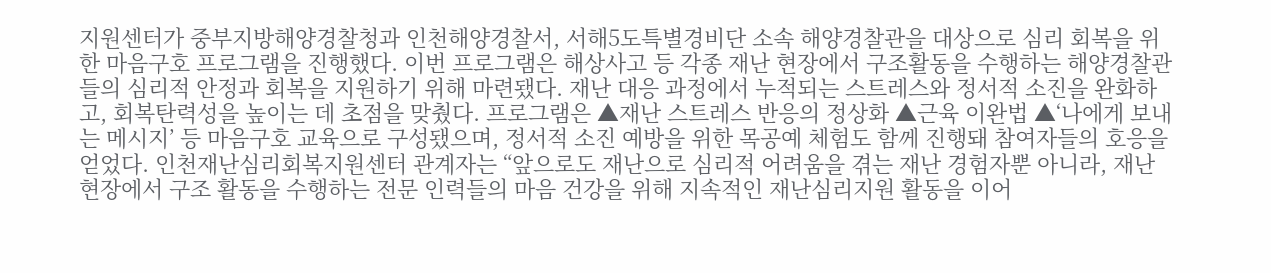지원센터가 중부지방해양경찰청과 인천해양경찰서, 서해5도특별경비단 소속 해양경찰관을 대상으로 심리 회복을 위한 마음구호 프로그램을 진행했다. 이번 프로그램은 해상사고 등 각종 재난 현장에서 구조활동을 수행하는 해양경찰관들의 심리적 안정과 회복을 지원하기 위해 마련됐다. 재난 대응 과정에서 누적되는 스트레스와 정서적 소진을 완화하고, 회복탄력성을 높이는 데 초점을 맞췄다. 프로그램은 ▲재난 스트레스 반응의 정상화 ▲근육 이완법 ▲‘나에게 보내는 메시지’ 등 마음구호 교육으로 구성됐으며, 정서적 소진 예방을 위한 목공예 체험도 함께 진행돼 참여자들의 호응을 얻었다. 인천재난심리회복지원센터 관계자는 “앞으로도 재난으로 심리적 어려움을 겪는 재난 경험자뿐 아니라, 재난 현장에서 구조 활동을 수행하는 전문 인력들의 마음 건강을 위해 지속적인 재난심리지원 활동을 이어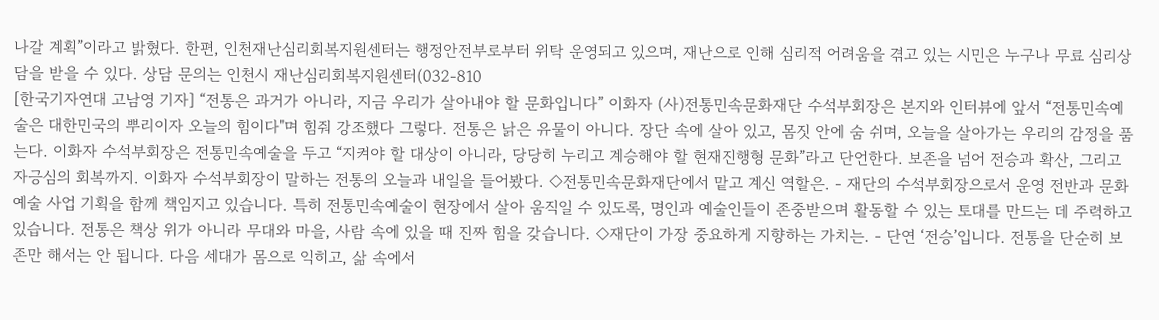나갈 계획”이라고 밝혔다. 한편, 인천재난심리회복지원센터는 행정안전부로부터 위탁 운영되고 있으며, 재난으로 인해 심리적 어려움을 겪고 있는 시민은 누구나 무료 심리상담을 받을 수 있다. 상담 문의는 인천시 재난심리회복지원센터(032-810
[한국기자연대 고남영 기자] “전통은 과거가 아니라, 지금 우리가 살아내야 할 문화입니다” 이화자 (사)전통민속문화재단 수석부회장은 본지와 인터뷰에 앞서 “전통민속예술은 대한민국의 뿌리이자 오늘의 힘이다"며 힘줘 강조했다 그렇다. 전통은 낡은 유물이 아니다. 장단 속에 살아 있고, 몸짓 안에 숨 쉬며, 오늘을 살아가는 우리의 감정을 품는다. 이화자 수석부회장은 전통민속예술을 두고 “지켜야 할 대상이 아니라, 당당히 누리고 계승해야 할 현재진행형 문화”라고 단언한다. 보존을 넘어 전승과 확산, 그리고 자긍심의 회복까지. 이화자 수석부회장이 말하는 전통의 오늘과 내일을 들어봤다. ◇전통민속문화재단에서 맡고 계신 역할은. - 재단의 수석부회장으로서 운영 전반과 문화예술 사업 기획을 함께 책임지고 있습니다. 특히 전통민속예술이 현장에서 살아 움직일 수 있도록, 명인과 예술인들이 존중받으며 활동할 수 있는 토대를 만드는 데 주력하고 있습니다. 전통은 책상 위가 아니라 무대와 마을, 사람 속에 있을 때 진짜 힘을 갖습니다. ◇재단이 가장 중요하게 지향하는 가치는. - 단연 ‘전승’입니다. 전통을 단순히 보존만 해서는 안 됩니다. 다음 세대가 몸으로 익히고, 삶 속에서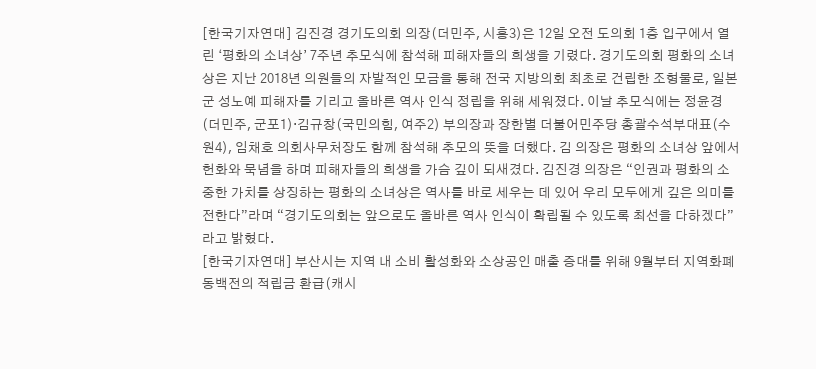[한국기자연대] 김진경 경기도의회 의장(더민주, 시흥3)은 12일 오전 도의회 1층 입구에서 열린 ‘평화의 소녀상’ 7주년 추모식에 참석해 피해자들의 희생을 기렸다. 경기도의회 평화의 소녀상은 지난 2018년 의원들의 자발적인 모금을 통해 전국 지방의회 최초로 건립한 조형물로, 일본군 성노예 피해자를 기리고 올바른 역사 인식 정립을 위해 세워졌다. 이날 추모식에는 정윤경(더민주, 군포1)·김규창(국민의힘, 여주2) 부의장과 장한별 더불어민주당 총괄수석부대표(수원4), 임채호 의회사무처장도 함께 참석해 추모의 뜻을 더했다. 김 의장은 평화의 소녀상 앞에서 헌화와 묵념을 하며 피해자들의 희생을 가슴 깊이 되새겼다. 김진경 의장은 “인권과 평화의 소중한 가치를 상징하는 평화의 소녀상은 역사를 바로 세우는 데 있어 우리 모두에게 깊은 의미를 전한다”라며 “경기도의회는 앞으로도 올바른 역사 인식이 확립될 수 있도록 최선을 다하겠다”라고 밝혔다.
[한국기자연대] 부산시는 지역 내 소비 활성화와 소상공인 매출 증대를 위해 9월부터 지역화폐 동백전의 적립금 환급(캐시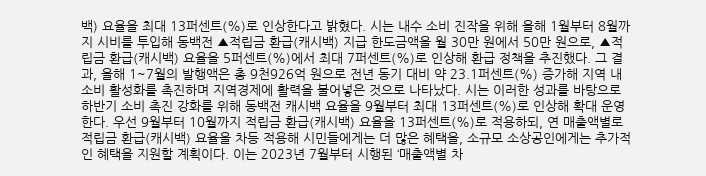백) 요율을 최대 13퍼센트(%)로 인상한다고 밝혔다. 시는 내수 소비 진작을 위해 올해 1월부터 8월까지 시비를 투입해 동백전 ▲적립금 환급(캐시백) 지급 한도금액을 월 30만 원에서 50만 원으로, ▲적립금 환급(캐시백) 요율을 5퍼센트(%)에서 최대 7퍼센트(%)로 인상해 환급 정책을 추진했다. 그 결과, 올해 1~7월의 발행액은 총 9천926억 원으로 전년 동기 대비 약 23.1퍼센트(%) 증가해 지역 내 소비 활성화를 촉진하며 지역경제에 활력을 불어넣은 것으로 나타났다. 시는 이러한 성과를 바탕으로 하반기 소비 촉진 강화를 위해 동백전 캐시백 요율을 9월부터 최대 13퍼센트(%)로 인상해 확대 운영한다. 우선 9월부터 10월까지 적립금 환급(캐시백) 요율을 13퍼센트(%)로 적용하되, 연 매출액별로 적립금 환급(캐시백) 요율을 차등 적용해 시민들에게는 더 많은 혜택을, 소규모 소상공인에게는 추가적인 혜택을 지원할 계획이다. 이는 2023년 7월부터 시행된 ‘매출액별 차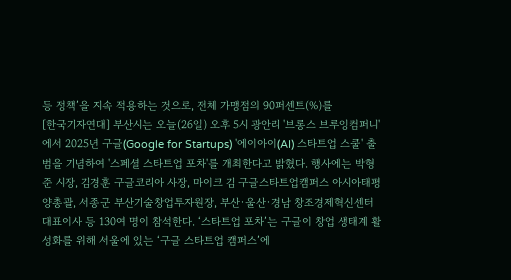등 정책’을 지속 적용하는 것으로, 전체 가맹점의 90퍼센트(%)를
[한국기자연대] 부산시는 오늘(26일) 오후 5시 광안리 '브롱스 브루잉컴퍼니'에서 2025년 구글(Google for Startups) '에이아이(AI) 스타트업 스쿨' 출범을 기념하여 '스페셜 스타트업 포차'를 개최한다고 밝혔다. 행사에는 박형준 시장, 김경훈 구글코리아 사장, 마이크 김 구글스타트업캠퍼스 아시아태평양총괄, 서종군 부산기술창업투자원장, 부산·울산·경남 창조경제혁신센터 대표이사 등 130여 명이 참석한다. ‘스타트업 포차’는 구글이 창업 생태계 활성화를 위해 서울에 있는 ‘구글 스타트업 캠퍼스’에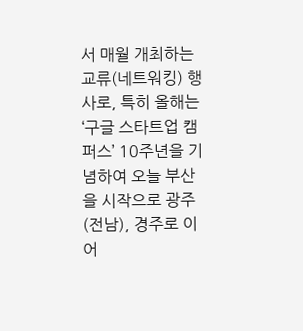서 매월 개최하는 교류(네트워킹) 행사로, 특히 올해는 ‘구글 스타트업 캠퍼스’ 10주년을 기념하여 오늘 부산을 시작으로 광주(전남), 경주로 이어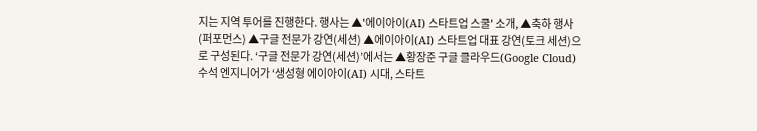지는 지역 투어를 진행한다. 행사는 ▲'에이아이(AI) 스타트업 스쿨' 소개, ▲축하 행사(퍼포먼스) ▲구글 전문가 강연(세션) ▲에이아이(AI) 스타트업 대표 강연(토크 세션)으로 구성된다. ‘구글 전문가 강연(세션)’에서는 ▲황장준 구글 클라우드(Google Cloud) 수석 엔지니어가 ‘생성형 에이아이(AI) 시대, 스타트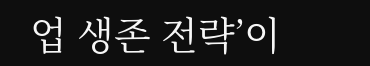업 생존 전략’이